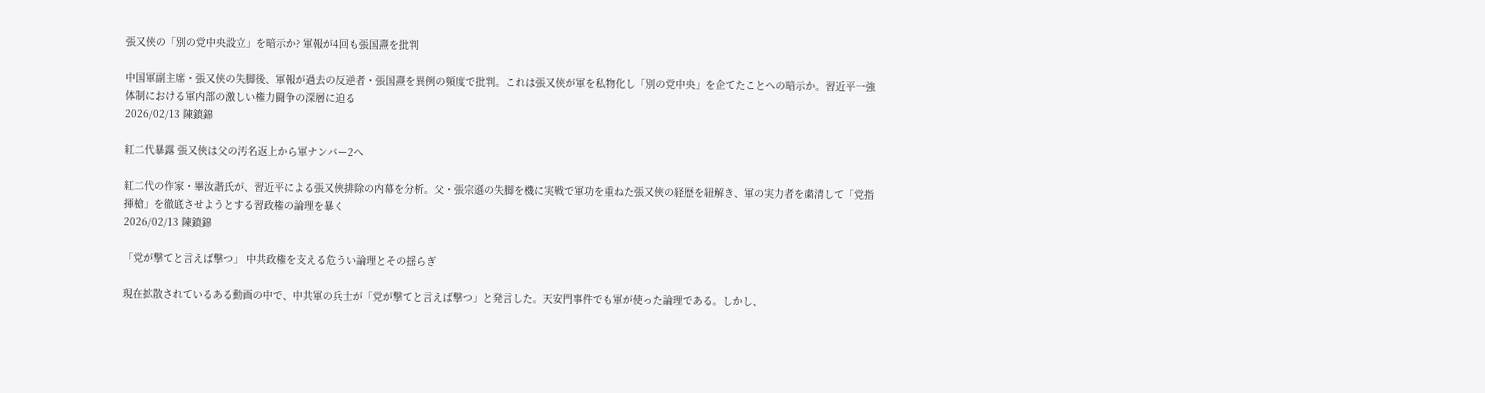張又侠の「別の党中央設立」を暗示か? 軍報が4回も張国燾を批判

中国軍副主席・張又侠の失脚後、軍報が過去の反逆者・張国燾を異例の頻度で批判。これは張又侠が軍を私物化し「別の党中央」を企てたことへの暗示か。習近平一強体制における軍内部の激しい権力闘争の深層に迫る
2026/02/13 陳鎮錦

紅二代暴露 張又俠は父の汚名返上から軍ナンバー2へ

紅二代の作家・畢汝諧氏が、習近平による張又俠排除の内幕を分析。父・張宗遜の失脚を機に実戦で軍功を重ねた張又俠の経歴を紐解き、軍の実力者を粛清して「党指揮槍」を徹底させようとする習政権の論理を暴く
2026/02/13 陳鎮錦

「党が撃てと言えば撃つ」 中共政権を支える危うい論理とその揺らぎ

現在拡散されているある動画の中で、中共軍の兵士が「党が撃てと言えば撃つ」と発言した。天安門事件でも軍が使った論理である。しかし、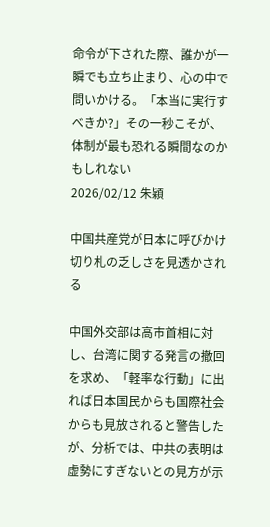命令が下された際、誰かが一瞬でも立ち止まり、心の中で問いかける。「本当に実行すべきか?」その一秒こそが、体制が最も恐れる瞬間なのかもしれない
2026/02/12 朱穎

中国共産党が日本に呼びかけ 切り札の乏しさを見透かされる

中国外交部は高市首相に対し、台湾に関する発言の撤回を求め、「軽率な行動」に出れば日本国民からも国際社会からも見放されると警告したが、分析では、中共の表明は虚勢にすぎないとの見方が示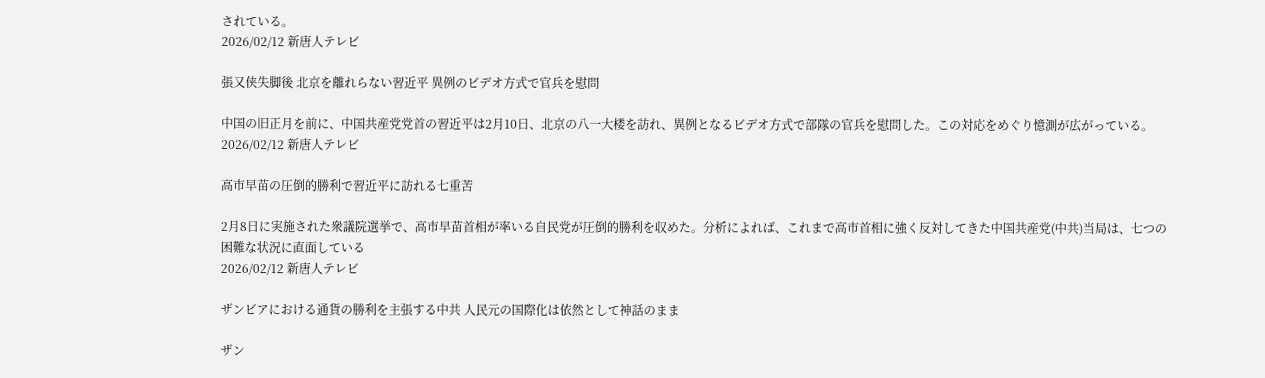されている。
2026/02/12 新唐人テレビ

張又侠失脚後 北京を離れらない習近平 異例のビデオ方式で官兵を慰問

中国の旧正月を前に、中国共産党党首の習近平は2月10日、北京の八一大楼を訪れ、異例となるビデオ方式で部隊の官兵を慰問した。この対応をめぐり憶測が広がっている。
2026/02/12 新唐人テレビ

高市早苗の圧倒的勝利で習近平に訪れる七重苦

2月8日に実施された衆議院選挙で、高市早苗首相が率いる自民党が圧倒的勝利を収めた。分析によれば、これまで高市首相に強く反対してきた中国共産党(中共)当局は、七つの困難な状況に直面している
2026/02/12 新唐人テレビ

ザンビアにおける通貨の勝利を主張する中共 人民元の国際化は依然として神話のまま

ザン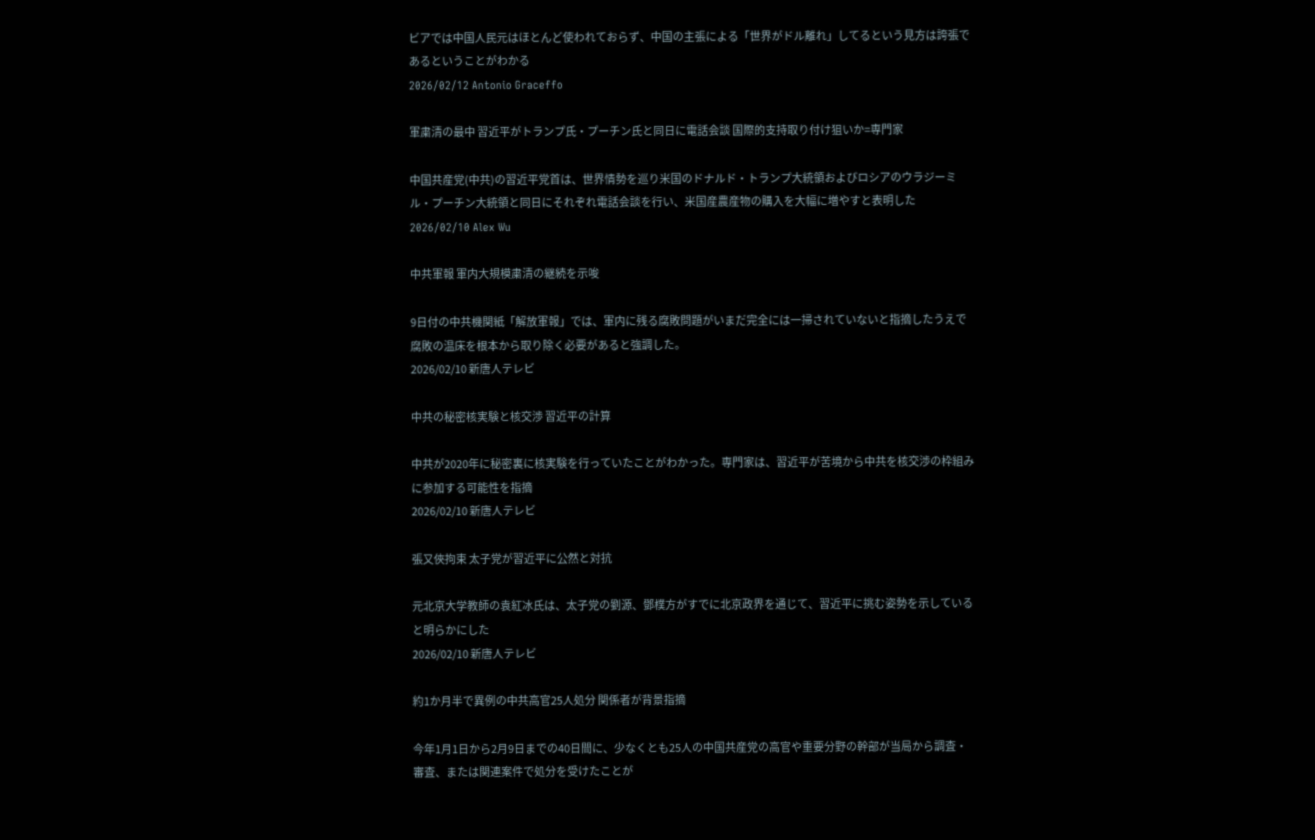ビアでは中国人民元はほとんど使われておらず、中国の主張による「世界がドル離れ」してるという見方は誇張であるということがわかる
2026/02/12 Antonio Graceffo

軍粛清の最中 習近平がトランプ氏・プーチン氏と同日に電話会談 国際的支持取り付け狙いか=専門家

中国共産党(中共)の習近平党首は、世界情勢を巡り米国のドナルド・トランプ大統領およびロシアのウラジーミル・プーチン大統領と同日にそれぞれ電話会談を行い、米国産農産物の購入を大幅に増やすと表明した
2026/02/10 Alex Wu

中共軍報 軍内大規模粛清の継続を示唆

9日付の中共機関紙「解放軍報」では、軍内に残る腐敗問題がいまだ完全には一掃されていないと指摘したうえで腐敗の温床を根本から取り除く必要があると強調した。
2026/02/10 新唐人テレビ

中共の秘密核実験と核交渉 習近平の計算

中共が2020年に秘密裏に核実験を行っていたことがわかった。専門家は、習近平が苦境から中共を核交渉の枠組みに参加する可能性を指摘
2026/02/10 新唐人テレビ

張又俠拘束 太子党が習近平に公然と対抗

元北京大学教師の袁紅冰氏は、太子党の劉源、鄧樸方がすでに北京政界を通じて、習近平に挑む姿勢を示していると明らかにした
2026/02/10 新唐人テレビ

約1か月半で異例の中共高官25人処分 関係者が背景指摘

今年1月1日から2月9日までの40日間に、少なくとも25人の中国共産党の高官や重要分野の幹部が当局から調査・審査、または関連案件で処分を受けたことが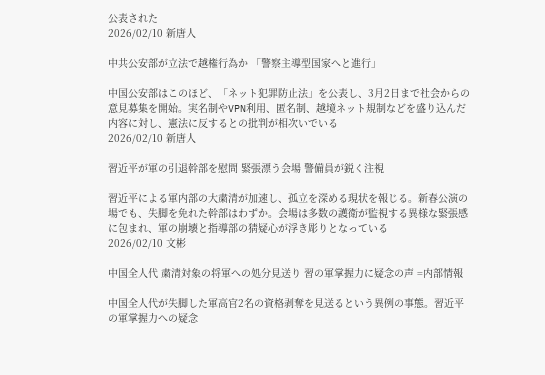公表された
2026/02/10 新唐人

中共公安部が立法で越権行為か 「警察主導型国家へと進行」

中国公安部はこのほど、「ネット犯罪防止法」を公表し、3月2日まで社会からの意見募集を開始。実名制やVPN利用、匿名制、越境ネット規制などを盛り込んだ内容に対し、憲法に反するとの批判が相次いでいる
2026/02/10 新唐人

習近平が軍の引退幹部を慰問 緊張漂う会場 警備員が鋭く注視

習近平による軍内部の大粛清が加速し、孤立を深める現状を報じる。新春公演の場でも、失脚を免れた幹部はわずか。会場は多数の護衛が監視する異様な緊張感に包まれ、軍の崩壊と指導部の猜疑心が浮き彫りとなっている
2026/02/10 文彬

中国全人代 粛清対象の将軍への処分見送り 習の軍掌握力に疑念の声 =内部情報

中国全人代が失脚した軍高官2名の資格剥奪を見送るという異例の事態。習近平の軍掌握力への疑念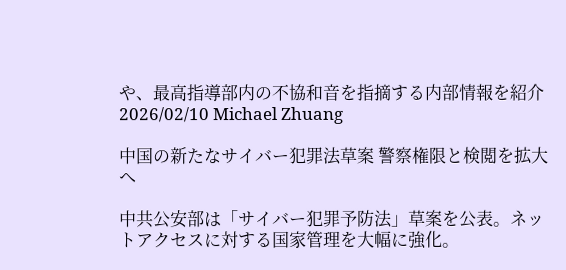や、最高指導部内の不協和音を指摘する内部情報を紹介
2026/02/10 Michael Zhuang

中国の新たなサイバー犯罪法草案 警察権限と検閲を拡大へ

中共公安部は「サイバー犯罪予防法」草案を公表。ネットアクセスに対する国家管理を大幅に強化。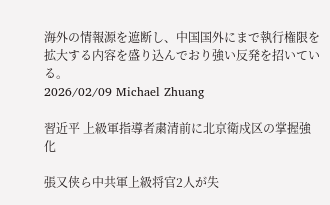海外の情報源を遮断し、中国国外にまで執行権限を拡大する内容を盛り込んでおり強い反発を招いている。
2026/02/09 Michael Zhuang

習近平 上級軍指導者粛清前に北京衛戍区の掌握強化

張又侠ら中共軍上級将官2人が失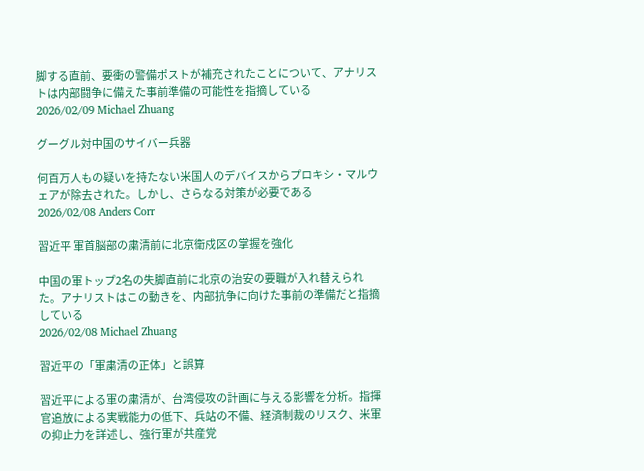脚する直前、要衝の警備ポストが補充されたことについて、アナリストは内部闘争に備えた事前準備の可能性を指摘している
2026/02/09 Michael Zhuang

グーグル対中国のサイバー兵器

何百万人もの疑いを持たない米国人のデバイスからプロキシ・マルウェアが除去された。しかし、さらなる対策が必要である
2026/02/08 Anders Corr

習近平 軍首脳部の粛清前に北京衛戍区の掌握を強化

中国の軍トップ2名の失脚直前に北京の治安の要職が入れ替えられた。アナリストはこの動きを、内部抗争に向けた事前の準備だと指摘している
2026/02/08 Michael Zhuang

習近平の「軍粛清の正体」と誤算

習近平による軍の粛清が、台湾侵攻の計画に与える影響を分析。指揮官追放による実戦能力の低下、兵站の不備、経済制裁のリスク、米軍の抑止力を詳述し、強行軍が共産党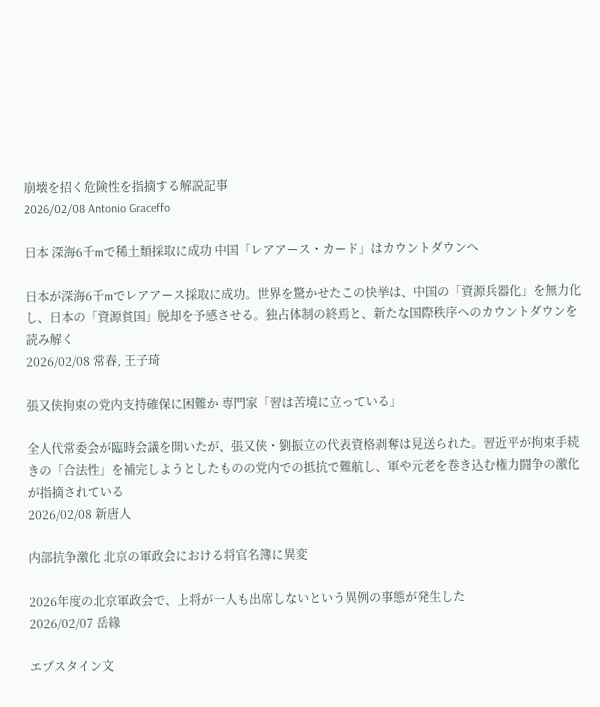崩壊を招く危険性を指摘する解説記事
2026/02/08 Antonio Graceffo

日本 深海6千mで稀土類採取に成功 中国「レアアース・カード」はカウントダウンへ

日本が深海6千mでレアアース採取に成功。世界を驚かせたこの快挙は、中国の「資源兵器化」を無力化し、日本の「資源貧国」脱却を予感させる。独占体制の終焉と、新たな国際秩序へのカウントダウンを読み解く
2026/02/08 常春, 王子琦

張又侠拘束の党内支持確保に困難か 専門家「習は苦境に立っている」

全人代常委会が臨時会議を開いたが、張又侠・劉振立の代表資格剥奪は見送られた。習近平が拘束手続きの「合法性」を補完しようとしたものの党内での抵抗で難航し、軍や元老を巻き込む権力闘争の激化が指摘されている
2026/02/08 新唐人

内部抗争激化 北京の軍政会における将官名簿に異変

2026年度の北京軍政会で、上将が一人も出席しないという異例の事態が発生した
2026/02/07 岳緣

エプスタイン文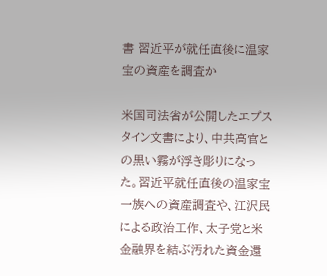書 習近平が就任直後に温家宝の資産を調査か

米国司法省が公開したエプスタイン文書により、中共高官との黒い霧が浮き彫りになった。習近平就任直後の温家宝一族への資産調査や、江沢民による政治工作、太子党と米金融界を結ぶ汚れた資金還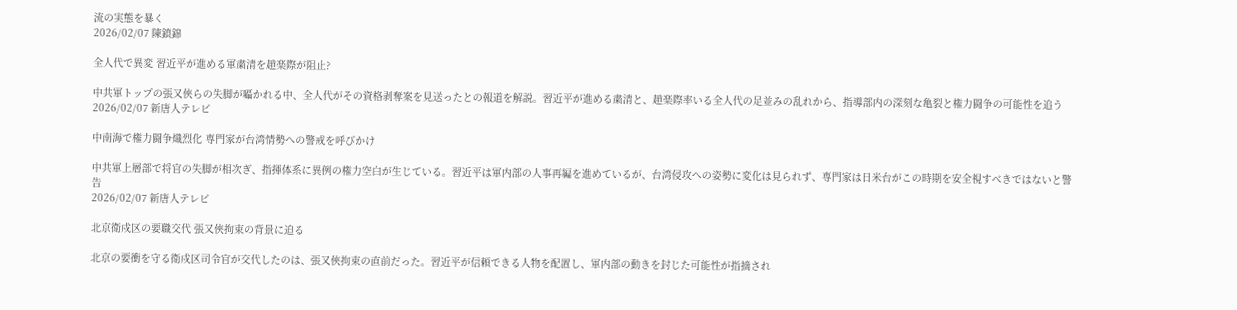流の実態を暴く
2026/02/07 陳鎮錦

全人代で異変 習近平が進める軍粛清を趙楽際が阻止?

中共軍トップの張又俠らの失脚が囁かれる中、全人代がその資格剥奪案を見送ったとの報道を解説。習近平が進める粛清と、趙楽際率いる全人代の足並みの乱れから、指導部内の深刻な亀裂と権力闘争の可能性を追う
2026/02/07 新唐人テレビ

中南海で権力闘争熾烈化 専門家が台湾情勢への警戒を呼びかけ

中共軍上層部で将官の失脚が相次ぎ、指揮体系に異例の権力空白が生じている。習近平は軍内部の人事再編を進めているが、台湾侵攻への姿勢に変化は見られず、専門家は日米台がこの時期を安全視すべきではないと警告
2026/02/07 新唐人テレビ

北京衛戍区の要職交代 張又俠拘束の背景に迫る

北京の要衝を守る衛戍区司令官が交代したのは、張又俠拘束の直前だった。習近平が信頼できる人物を配置し、軍内部の動きを封じた可能性が指摘され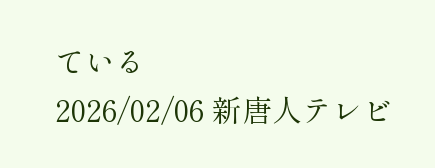ている
2026/02/06 新唐人テレビ